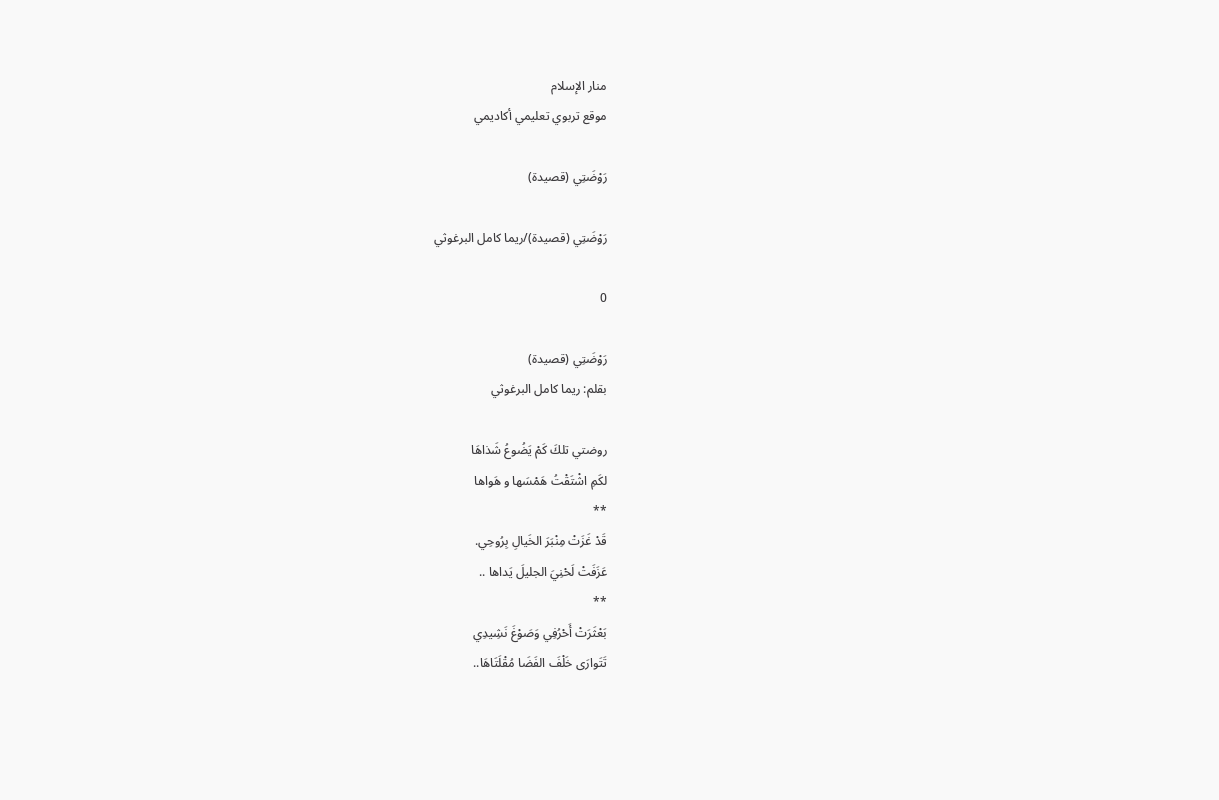منار الإسلام
موقع تربوي تعليمي أكاديمي

رَوْضَتِي (قصيدة)

رَوْضَتِي (قصيدة)/ريما كامل البرغوثي

0

رَوْضَتِي (قصيدة)
بقلم: ريما كامل البرغوثي

روضتي تلكَ كَمْ يَضُوعُ شَذاهَا
لكَمِ اشْتَقْتُ هَمْسَها و هَواها
**
قَدْ غَزَتْ مِنْبَرَ الخَيالِ بِرُوحِي.
عَزَفَتْ لَحْنِيَ الجليلَ يَداها ..
**
بَعْثَرَتْ أَحْرُفِي وَصَوْغَ نَشِيدِي
تَتَوارَى خَلْفَ الفَضَا مُقْلَتَاهَا..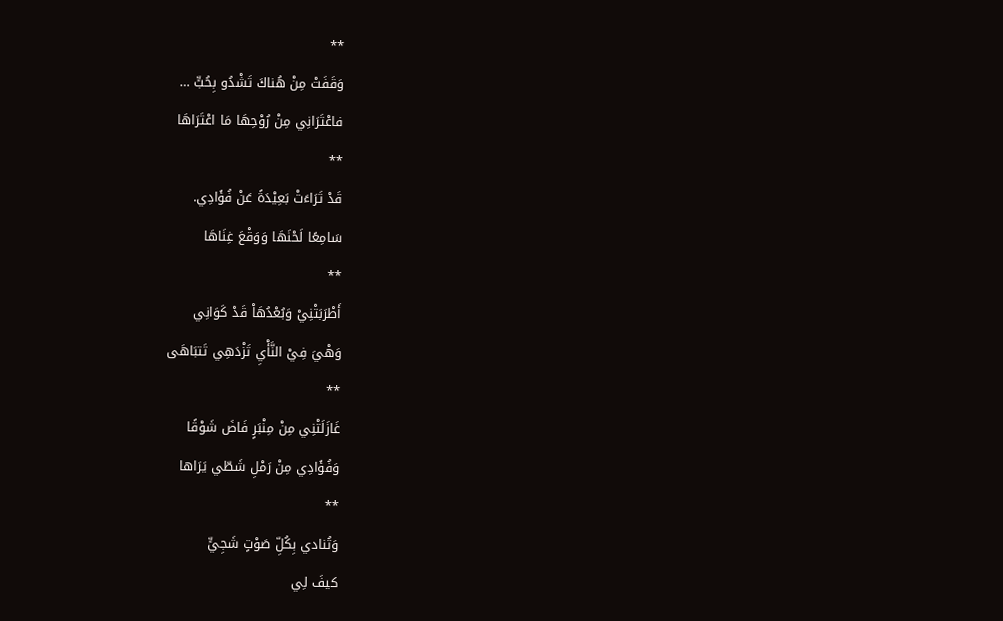**
وَقَفَتْ مِنْ هُناكَ تَشْدُو بِحُبٍّ …
فاعْتَرَانِي مِنْ رُوْحِهَا مَا اعْتَرَاهَا
**
قَدْ تَرَاءَتْ بَعِيْدَةً عَنْ فُؤَادِي.
سَامِعًا لَحْنَهَا وَوَقْعَ غِنَاهَا
**
أَطْرَبَتْنِيْ وَبُعْدُهَاْ قَدْ كَوَانِي
وَهْيَ فِيْ النَّأْيِ تَزْدَهِي تَتبَاهَى
**
غَازَلَتْنِي مِنْ مِنْبَرٍ فَاضَ شَوْقًا
وَفُؤَادِي مِنْ رَمْلِ شَطّي يَرَاها
**
وَتُنادي بِكُلِّ صَوْتٍ شَجِيٍّ
كيفَ لِي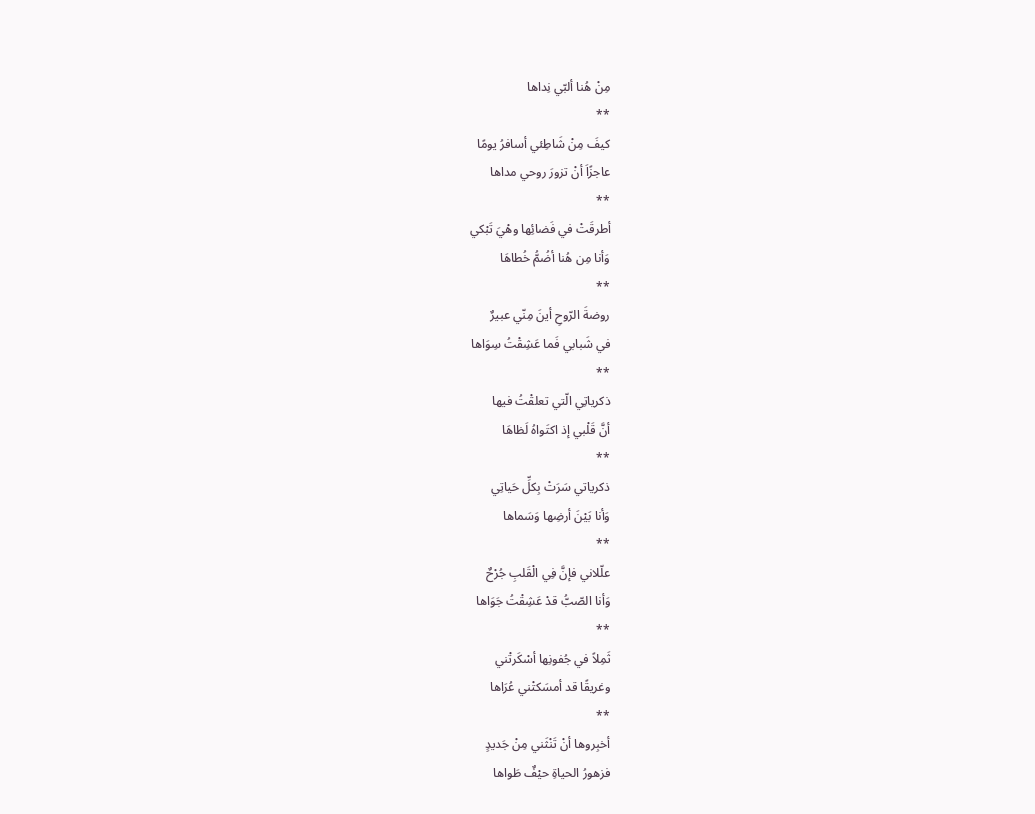مِنْ هُنا ألبّي نِداها
**
كيفَ مِنْ شَاطِئي أسافرُ يومًا
عاجزًاَ أنْ تزورَ روحي مداها
**
أطرقَتْ في فَضائِها وهْيَ تَبْكي
وَأنا مِن هُنا أضُمُّ خُطاهَا
**
روضةَ الرّوحِ أينَ مِنّي عبيرٌ
في شَبابي فَما عَشِقْتُ سِوَاها
**
ذكرياتِي الّتي تعلقْتُ فيها
أنَّ قَلْبي إذ اكتَواهُ لَظاهَا
**
ذكرياتي سَرَتْ بِكلِّ حَياتِي
وَأنا بَيْنَ أرضِها وَسَماها
**
علّلاني فإنَّ فِي الْقَلبِ جُرْحٌ
وَأنا الصّبُّ قدْ عَشِقْتُ جَوَاها
**
ثَمِلاً في جُفونِها أسْكَرتْني
وغريقًا قد أمسَكتْني عُرَاها
**
أخبِروها أنْ تَنْثَني مِنْ جَديدٍ
فزهورُ الحياةِ حيْفٌ طَواها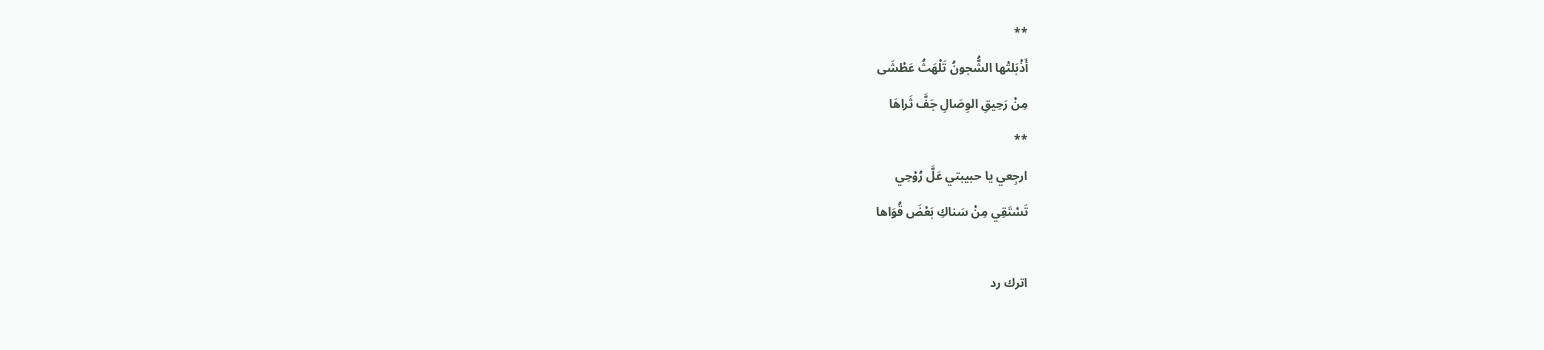**
أَذْبَلتْها الشُّجونُ تَلْهَثُ عَطْشَى
مِنْ رَحِيقِ الوِصَالِ جَفَّ ثَراهَا
**
ارجِعي يا حبيبتي عَلَّ رُوْحِي
تَسْتَقِي مِنْ سَناكِ بَعْضَ قُوَاها

اترك رد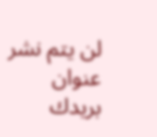لن يتم نشر عنوان بريدك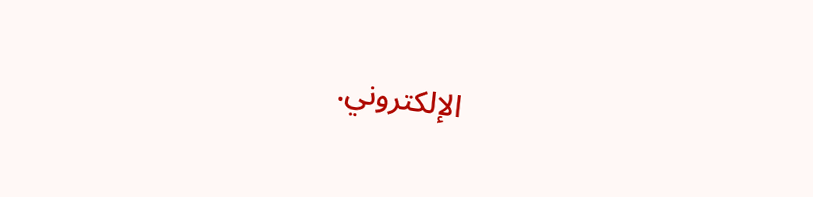الإلكتروني.